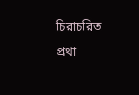চিরাচরিত প্রথা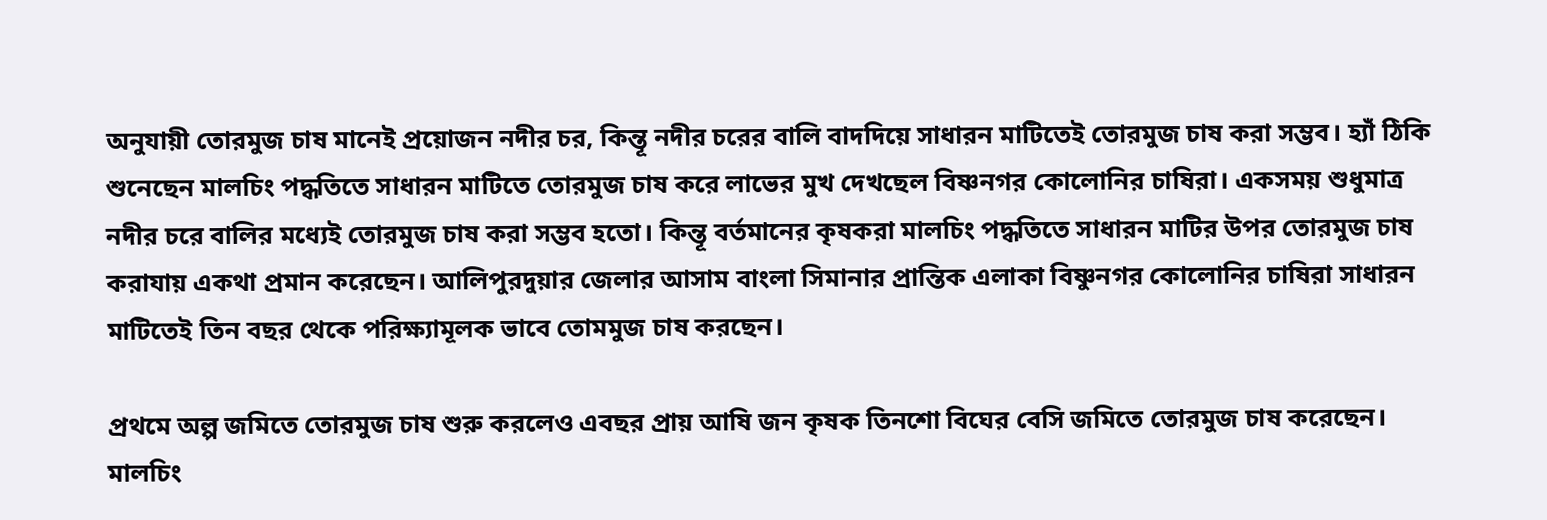অনুযায়ী তোরমুজ চাষ মানেই প্রয়োজন নদীর চর, কিন্তূ নদীর চরের বালি বাদদিয়ে সাধারন মাটিতেই তোরমুজ চাষ করা সম্ভব। হ্যাঁ ঠিকি শুনেছেন মালচিং পদ্ধতিতে সাধারন মাটিতে তোরমুজ চাষ করে লাভের মুখ দেখছেল বিষ্ণনগর কোলোনির চাষিরা। একসময় শুধুমাত্র নদীর চরে বালির মধ্যেই তোরমুজ চাষ করা সম্ভব হতো। কিন্তূ বর্তমানের কৃষকরা মালচিং পদ্ধতিতে সাধারন মাটির উপর তোরমুজ চাষ করাযায় একথা প্রমান করেছেন। আলিপুরদুয়ার জেলার আসাম বাংলা সিমানার প্রান্তিক এলাকা বিষ্ণুনগর কোলোনির চাষিরা সাধারন মাটিতেই তিন বছর থেকে পরিক্ষ্যামূলক ভাবে তোমমুজ চাষ করছেন।

প্রথমে অল্প জমিতে তোরমুজ চাষ শুরু করলেও এবছর প্রায় আষি জন কৃষক তিনশো বিঘের বেসি জমিতে তোরমুজ চাষ করেছেন। মালচিং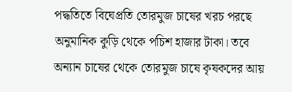পদ্ধতিতে বিঘেপ্রতি তোরমুজ চাষের খরচ পরছে অনুমানিক কুড়ি থেকে পচিশ হাজার টাকা। তবে অন্যান চাষের থেকে তোরমুজ চাষে কৃষকদের আয়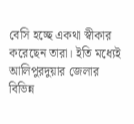বেসি হচ্ছে একথা স্বীকার করেছেন তারা। ইতি মধ্যেই আলিপুরদুয়ার জেলার বিভিন্ন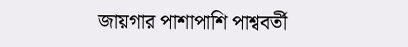জায়গার পাশাপাশি পাশ্ববর্তী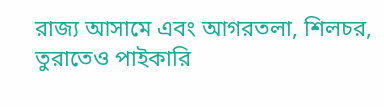রাজ্য আসামে এবং আগরতলা, শিলচর, তুরাতেও পাইকারি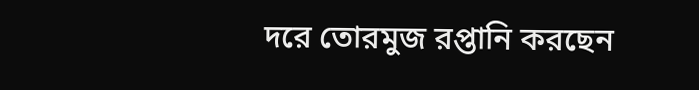দরে তোরমুজ রপ্তানি করছেন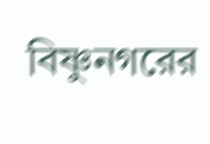বিষ্ণুনগরের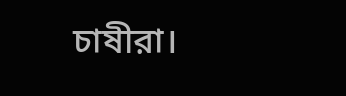চাষীরা।